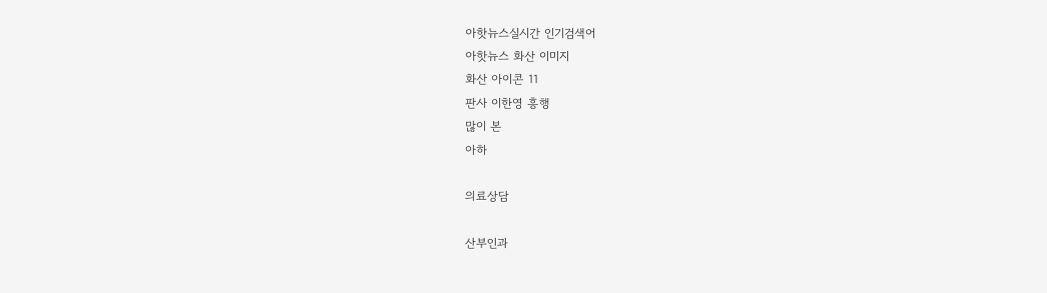아핫뉴스실시간 인기검색어
아핫뉴스 화산 이미지
화산 아이콘 11
판사 이한영 흥행
많이 본
아하

의료상담

산부인과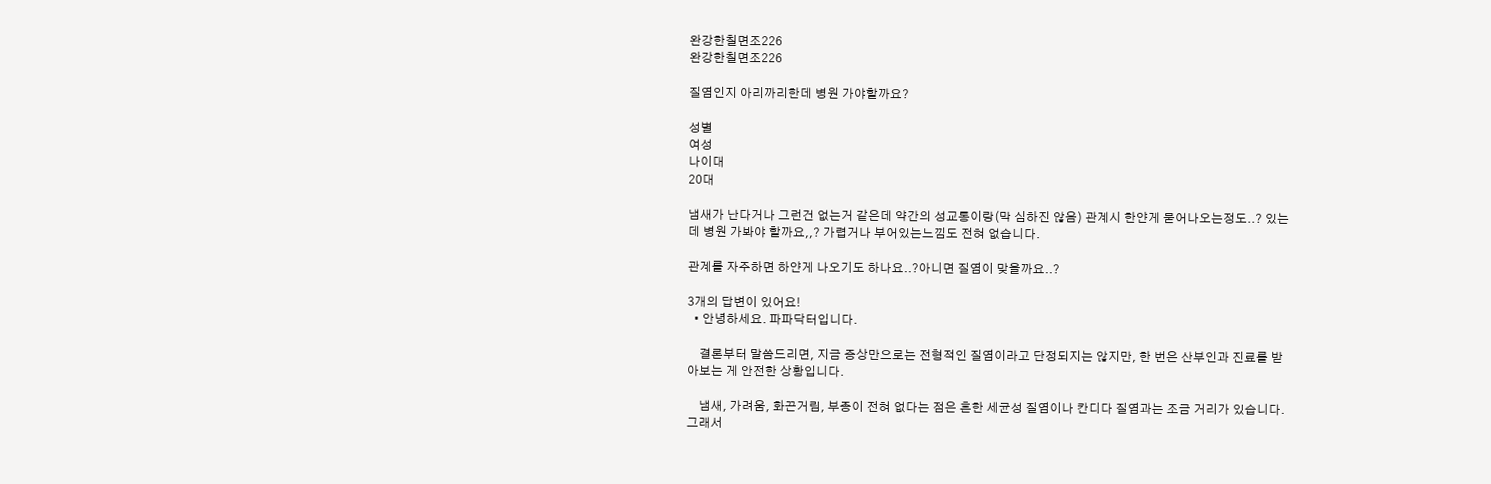완강한칠면조226
완강한칠면조226

질염인지 아리까리한데 병원 가야할까요?

성별
여성
나이대
20대

냄새가 난다거나 그런건 없는거 같은데 약간의 성교통이랑(막 심하진 않음) 관계시 한얀게 묻어나오는정도..? 있는데 병원 가봐야 할까요,,? 가렵거나 부어있는느낌도 전혀 없습니다.

관계를 자주하면 하얀게 나오기도 하나요..?아니면 질염이 맞을까요..?

3개의 답변이 있어요!
  • 안녕하세요. 파파닥터입니다.

    결론부터 말씀드리면, 지금 증상만으로는 전형적인 질염이라고 단정되지는 않지만, 한 번은 산부인과 진료를 받아보는 게 안전한 상황입니다.

    냄새, 가려움, 화끈거림, 부종이 전혀 없다는 점은 흔한 세균성 질염이나 칸디다 질염과는 조금 거리가 있습니다. 그래서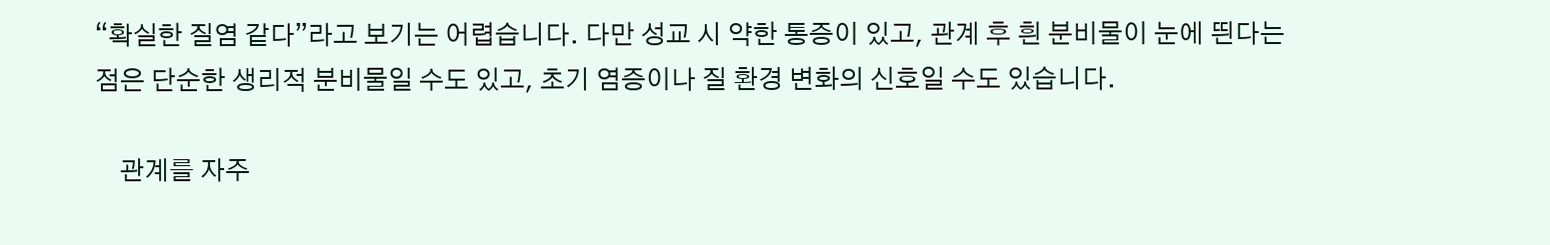“확실한 질염 같다”라고 보기는 어렵습니다. 다만 성교 시 약한 통증이 있고, 관계 후 흰 분비물이 눈에 띈다는 점은 단순한 생리적 분비물일 수도 있고, 초기 염증이나 질 환경 변화의 신호일 수도 있습니다.

    관계를 자주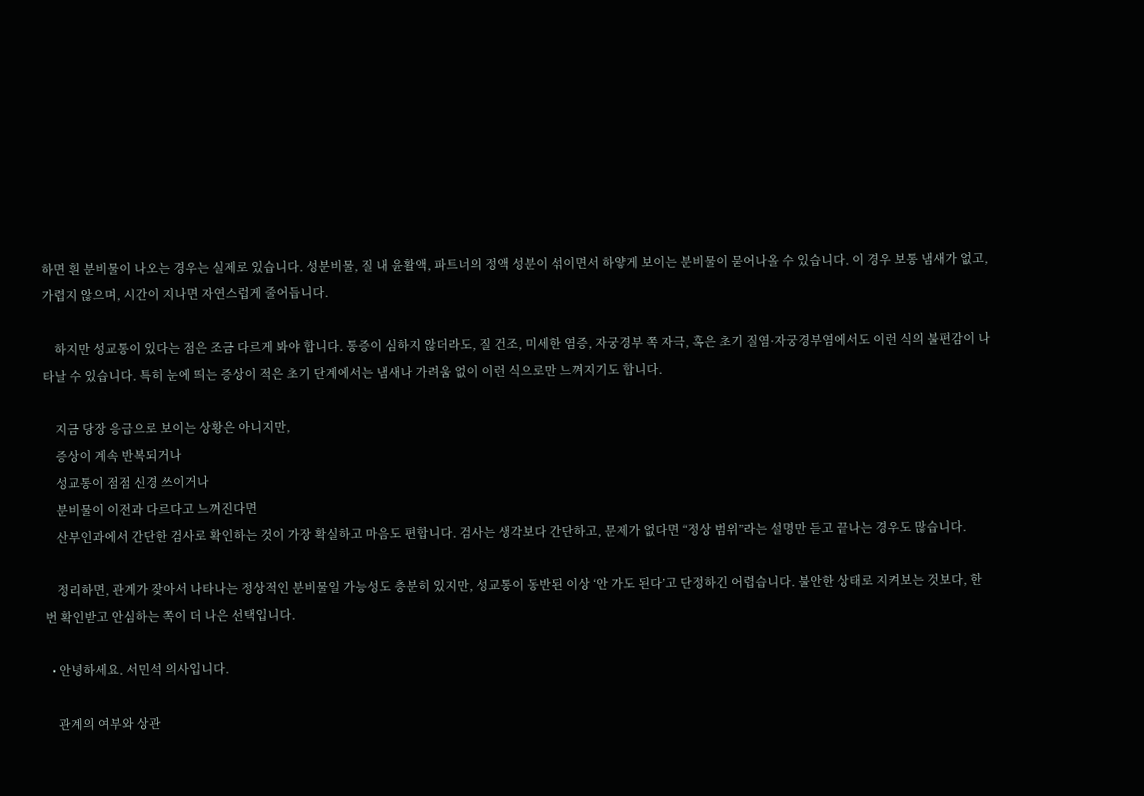하면 흰 분비물이 나오는 경우는 실제로 있습니다. 성분비물, 질 내 윤활액, 파트너의 정액 성분이 섞이면서 하얗게 보이는 분비물이 묻어나올 수 있습니다. 이 경우 보통 냄새가 없고, 가렵지 않으며, 시간이 지나면 자연스럽게 줄어듭니다.

    하지만 성교통이 있다는 점은 조금 다르게 봐야 합니다. 통증이 심하지 않더라도, 질 건조, 미세한 염증, 자궁경부 쪽 자극, 혹은 초기 질염·자궁경부염에서도 이런 식의 불편감이 나타날 수 있습니다. 특히 눈에 띄는 증상이 적은 초기 단계에서는 냄새나 가려움 없이 이런 식으로만 느껴지기도 합니다.

    지금 당장 응급으로 보이는 상황은 아니지만,
    증상이 계속 반복되거나
    성교통이 점점 신경 쓰이거나
    분비물이 이전과 다르다고 느껴진다면
    산부인과에서 간단한 검사로 확인하는 것이 가장 확실하고 마음도 편합니다. 검사는 생각보다 간단하고, 문제가 없다면 “정상 범위”라는 설명만 듣고 끝나는 경우도 많습니다.

    정리하면, 관계가 잦아서 나타나는 정상적인 분비물일 가능성도 충분히 있지만, 성교통이 동반된 이상 ‘안 가도 된다’고 단정하긴 어렵습니다. 불안한 상태로 지켜보는 것보다, 한 번 확인받고 안심하는 쪽이 더 나은 선택입니다.

  • 안녕하세요. 서민석 의사입니다.

    관계의 여부와 상관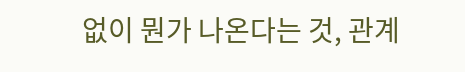없이 뭔가 나온다는 것, 관계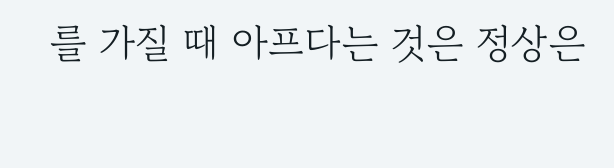를 가질 때 아프다는 것은 정상은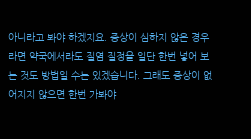아니라고 봐야 하겠지요. 증상이 심하지 않은 경우라면 약국에서라도 질염 질정을 일단 한번 넣어 보는 것도 방법일 수는 있겠습니다. 그래도 증상이 없어지지 않으면 한번 가봐야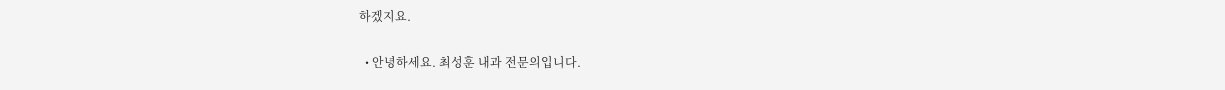하겠지요.

  • 안녕하세요. 최성훈 내과 전문의입니다.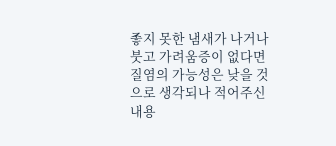좋지 못한 냄새가 나거나 붓고 가려움증이 없다면 질염의 가능성은 낮을 것으로 생각되나 적어주신 내용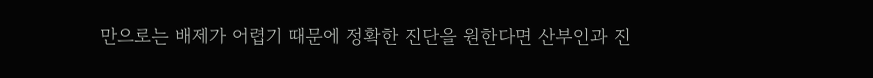만으로는 배제가 어렵기 때문에 정확한 진단을 원한다면 산부인과 진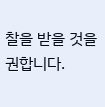찰을 받을 것을 권합니다.